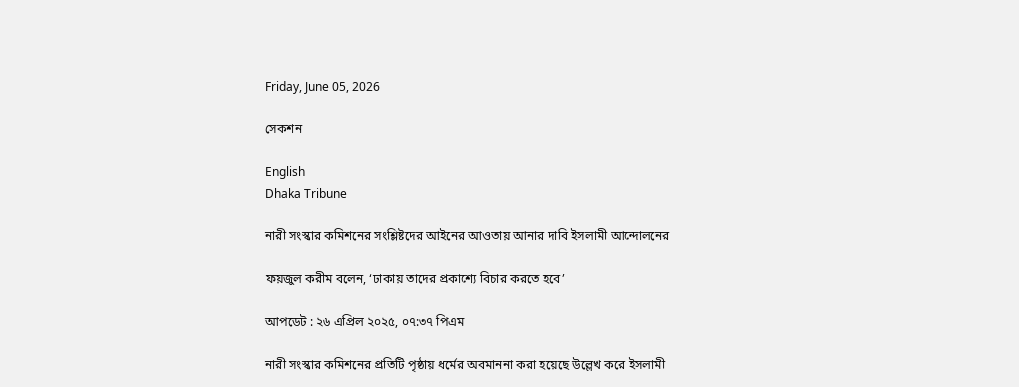Friday, June 05, 2026

সেকশন

English
Dhaka Tribune

নারী সংস্কার কমিশনের সংশ্লিষ্টদের আইনের আওতায় আনার দাবি ইসলামী আন্দোলনের

ফয়জুল করীম বলেন, ‘ঢাকায় তাদের প্রকাশ্যে বিচার করতে হবে’

আপডেট : ২৬ এপ্রিল ২০২৫, ০৭:৩৭ পিএম

নারী সংস্কার কমিশনের প্রতিটি পৃষ্ঠায় ধর্মের অবমাননা করা হয়েছে উল্লেখ করে ইসলামী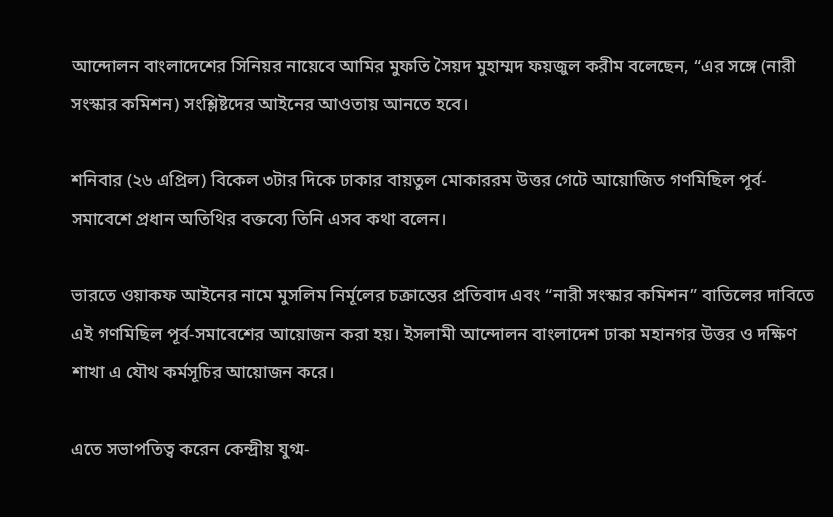আন্দোলন বাংলাদেশের সিনিয়র নায়েবে আমির মুফতি সৈয়দ মুহাম্মদ ফয়জুল করীম বলেছেন, “এর সঙ্গে (নারী সংস্কার কমিশন) সংশ্লিষ্টদের আইনের আওতায় আনতে হবে।

শনিবার (২৬ এপ্রিল) বিকেল ৩টার দিকে ঢাকার বায়তুল মোকাররম উত্তর গেটে আয়োজিত গণমিছিল পূর্ব-সমাবেশে প্রধান অতিথির বক্তব্যে তিনি এসব কথা বলেন।

ভারতে ওয়াকফ আইনের নামে মুসলিম নির্মূলের চক্রান্তের প্রতিবাদ এবং “নারী সংস্কার কমিশন” বাতিলের দাবিতে এই গণমিছিল পূর্ব-সমাবেশের আয়োজন করা হয়। ইসলামী আন্দোলন বাংলাদেশ ঢাকা মহানগর উত্তর ও দক্ষিণ শাখা এ যৌথ কর্মসূচির আয়োজন করে।

এতে সভাপতিত্ব করেন কেন্দ্রীয় যুগ্ম-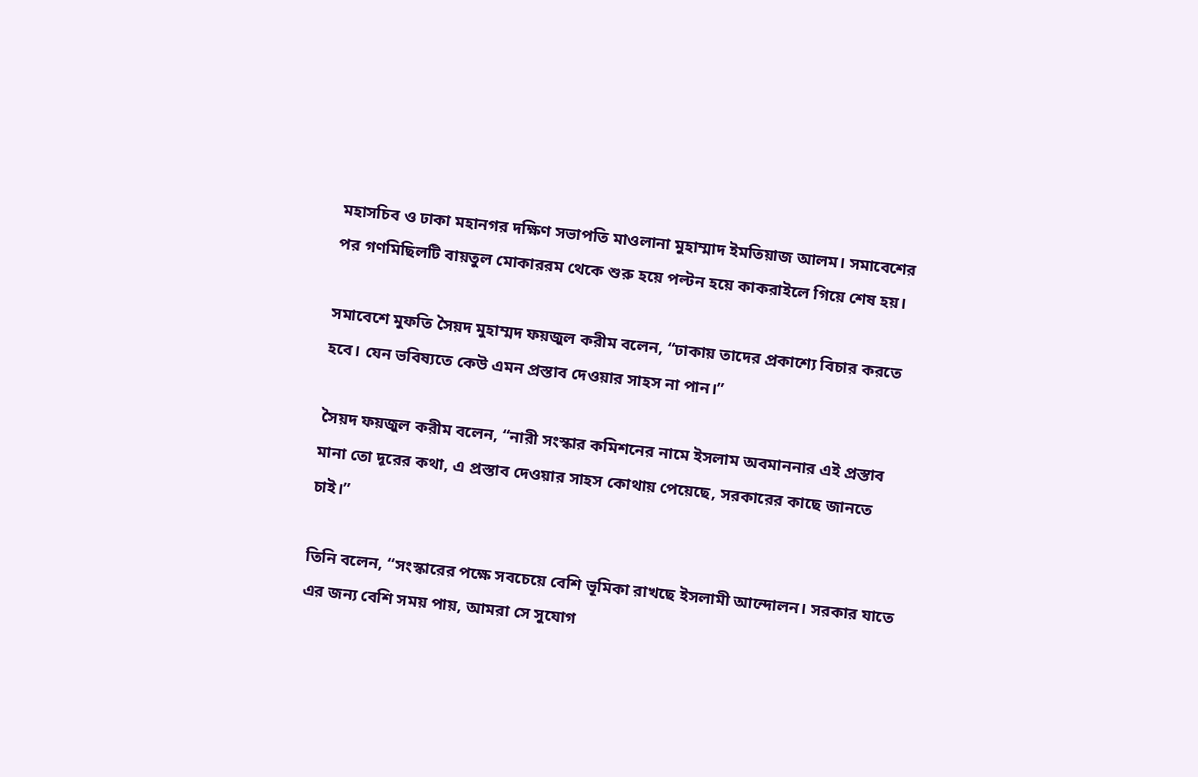মহাসচিব ও ঢাকা মহানগর দক্ষিণ সভাপতি মাওলানা মুহাম্মাদ ইমতিয়াজ আলম। সমাবেশের পর গণমিছিলটি বায়তুল মোকাররম থেকে শুরু হয়ে পল্টন হয়ে কাকরাইলে গিয়ে শেষ হয়।

সমাবেশে মুফতি সৈয়দ মুহাম্মদ ফয়জুল করীম বলেন, “ঢাকায় তাদের প্রকাশ্যে বিচার করতে হবে। যেন ভবিষ্যতে কেউ এমন প্রস্তাব দেওয়ার সাহস না পান।”

সৈয়দ ফয়জুল করীম বলেন, “নারী সংস্কার কমিশনের নামে ইসলাম অবমাননার এই প্রস্তাব মানা তো দূরের কথা, এ প্রস্তাব দেওয়ার সাহস কোথায় পেয়েছে, সরকারের কাছে জানতে চাই।”

তিনি বলেন, “সংস্কারের পক্ষে সবচেয়ে বেশি ভূমিকা রাখছে ইসলামী আন্দোলন। সরকার যাতে এর জন্য বেশি সময় পায়, আমরা সে সুযোগ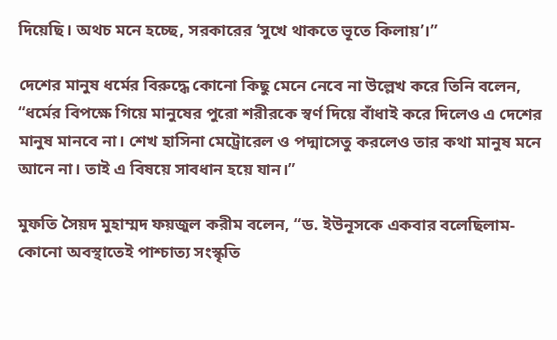দিয়েছি। অথচ মনে হচ্ছে, সরকারের ‘সুখে থাকতে ভূতে কিলায়’।”

দেশের মানুষ ধর্মের বিরুদ্ধে কোনো কিছু মেনে নেবে না উল্লেখ করে তিনি বলেন, “ধর্মের বিপক্ষে গিয়ে মানুষের পুরো শরীরকে স্বর্ণ দিয়ে বাঁধাই করে দিলেও এ দেশের মানুষ মানবে না। শেখ হাসিনা মেট্রোরেল ও পদ্মাসেতু করলেও তার কথা মানুষ মনে আনে না। তাই এ বিষয়ে সাবধান হয়ে যান।”

মুফতি সৈয়দ মুহাম্মদ ফয়জুল করীম বলেন, “ড. ইউনূসকে একবার বলেছিলাম- কোনো অবস্থাতেই পাশ্চাত্য সংস্কৃতি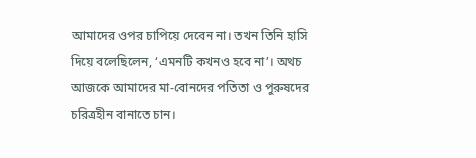আমাদের ওপর চাপিয়ে দেবেন না। তখন তিনি হাসি দিয়ে বলেছিলেন, ‘এমনটি কখনও হবে না’। অথচ আজকে আমাদের মা-বোনদের পতিতা ও পুরুষদের চরিত্রহীন বানাতে চান।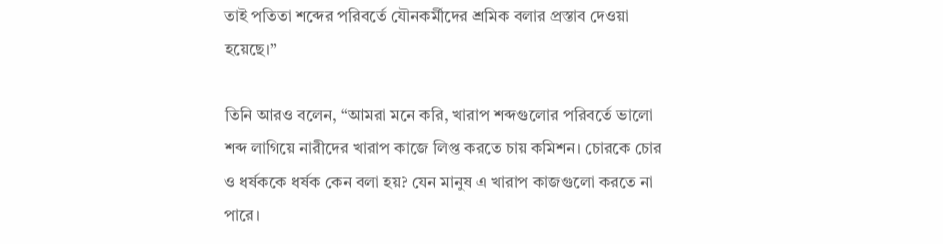তাই পতিতা শব্দের পরিবর্তে যৌনকর্মীদের শ্রমিক বলার প্রস্তাব দেওয়া হয়েছে।”

তিনি আরও বলেন, “আমরা মনে করি, খারাপ শব্দগুলোর পরিবর্তে ভালো শব্দ লাগিয়ে নারীদের খারাপ কাজে লিপ্ত করতে চায় কমিশন। চোরকে চোর ও ধর্ষককে ধর্ষক কেন বলা হয়? যেন মানুষ এ খারাপ কাজগুলো করতে না পারে।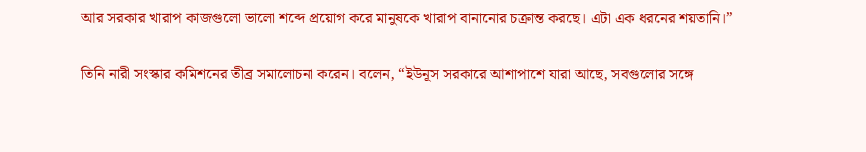আর সরকার খারাপ কাজগুলো ভালো শব্দে প্রয়োগ করে মানুষকে খারাপ বানানোর চক্রান্ত করছে। এটা এক ধরনের শয়তানি।”

তিনি নারী সংস্কার কমিশনের তীব্র সমালোচনা করেন। বলেন, “ইউনূস সরকারে আশাপাশে যারা আছে, সবগুলোর সঙ্গে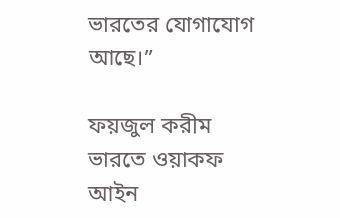ভারতের যোগাযোগ আছে।”

ফয়জুল করীম ভারতে ওয়াকফ আইন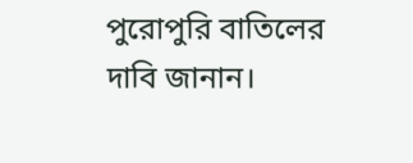পুরোপুরি বাতিলের দাবি জানান।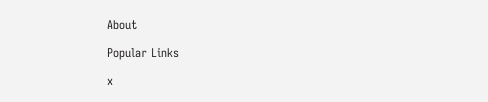About

Popular Links

x